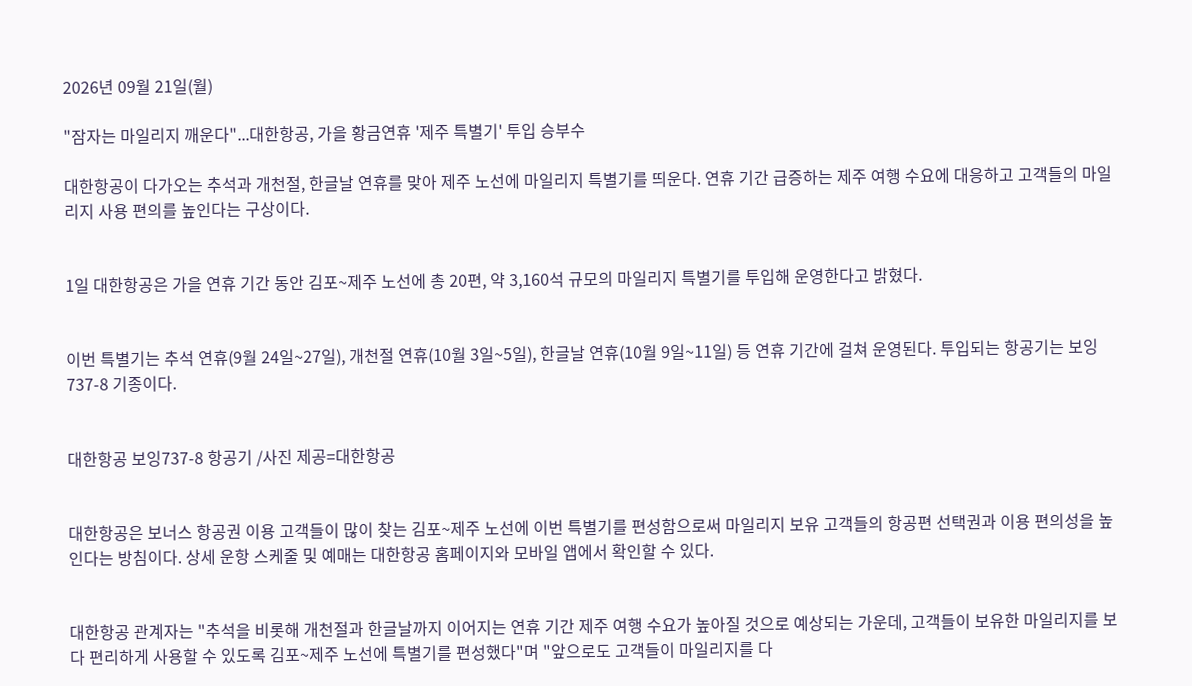2026년 09월 21일(월)

"잠자는 마일리지 깨운다"...대한항공, 가을 황금연휴 '제주 특별기' 투입 승부수

대한항공이 다가오는 추석과 개천절, 한글날 연휴를 맞아 제주 노선에 마일리지 특별기를 띄운다. 연휴 기간 급증하는 제주 여행 수요에 대응하고 고객들의 마일리지 사용 편의를 높인다는 구상이다.


1일 대한항공은 가을 연휴 기간 동안 김포~제주 노선에 총 20편, 약 3,160석 규모의 마일리지 특별기를 투입해 운영한다고 밝혔다.


이번 특별기는 추석 연휴(9월 24일~27일), 개천절 연휴(10월 3일~5일), 한글날 연휴(10월 9일~11일) 등 연휴 기간에 걸쳐 운영된다. 투입되는 항공기는 보잉 737-8 기종이다.


대한항공 보잉737-8 항공기 /사진 제공=대한항공


대한항공은 보너스 항공권 이용 고객들이 많이 찾는 김포~제주 노선에 이번 특별기를 편성함으로써 마일리지 보유 고객들의 항공편 선택권과 이용 편의성을 높인다는 방침이다. 상세 운항 스케줄 및 예매는 대한항공 홈페이지와 모바일 앱에서 확인할 수 있다.


대한항공 관계자는 "추석을 비롯해 개천절과 한글날까지 이어지는 연휴 기간 제주 여행 수요가 높아질 것으로 예상되는 가운데, 고객들이 보유한 마일리지를 보다 편리하게 사용할 수 있도록 김포~제주 노선에 특별기를 편성했다"며 "앞으로도 고객들이 마일리지를 다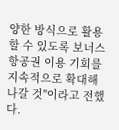양한 방식으로 활용할 수 있도록 보너스 항공권 이용 기회를 지속적으로 확대해 나갈 것"이라고 전했다.